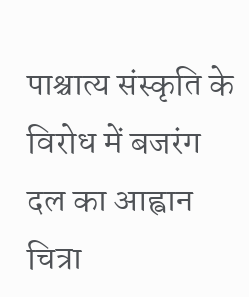पाश्चात्य संस्कृति के विरोध में बजरंग दल का आह्वान
चित्रा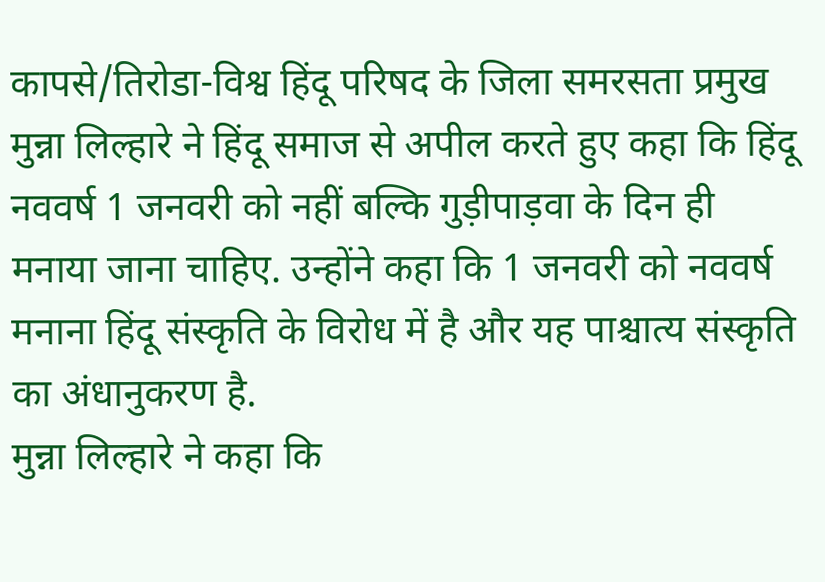कापसे/तिरोडा-विश्व हिंदू परिषद के जिला समरसता प्रमुख मुन्ना लिल्हारे ने हिंदू समाज से अपील करते हुए कहा कि हिंदू नववर्ष 1 जनवरी को नहीं बल्कि गुड़ीपाड़वा के दिन ही मनाया जाना चाहिए. उन्होंने कहा कि 1 जनवरी को नववर्ष मनाना हिंदू संस्कृति के विरोध में है और यह पाश्चात्य संस्कृति का अंधानुकरण है.
मुन्ना लिल्हारे ने कहा कि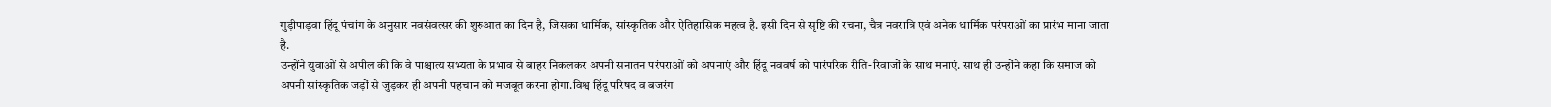गुड़ीपाड़वा हिंदू पंचांग के अनुसार नवसंवत्सर की शुरुआत का दिन है, जिसका धार्मिक, सांस्कृतिक और ऐतिहासिक महत्व है. इसी दिन से सृष्टि की रचना, चैत्र नवरात्रि एवं अनेक धार्मिक परंपराओं का प्रारंभ माना जाता है.
उन्होंने युवाओं से अपील की कि वे पाश्चात्य सभ्यता के प्रभाव से बाहर निकलकर अपनी सनातन परंपराओं को अपनाएं और हिंदू नववर्ष को पारंपरिक रीति-रिवाजों के साथ मनाएं. साथ ही उन्होंने कहा कि समाज को अपनी सांस्कृतिक जड़ों से जुड़कर ही अपनी पहचान को मजबूत करना होगा.विश्व हिंदू परिषद व बजरंग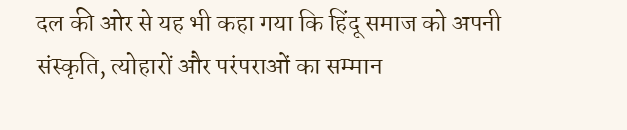दल की ओर से यह भी कहा गया कि हिंदू समाज को अपनी संस्कृति, त्योहारों और परंपराओं का सम्मान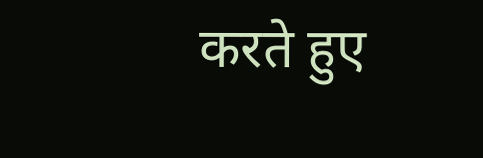करते हुए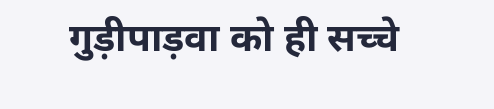गुड़ीपाड़वा को ही सच्चे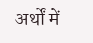अर्थों में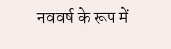नववर्ष के रूप में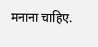मनाना चाहिए.